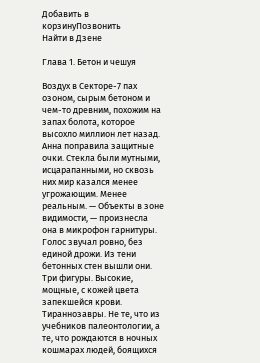Добавить в корзинуПозвонить
Найти в Дзене

Глава 1. Бетон и чешуя

Воздух в Секторе-7 пах озоном, сырым бетоном и чем-то древним, похожим на запах болота, которое высохло миллион лет назад. Анна поправила защитные очки. Стекла были мутными, исцарапанными, но сквозь них мир казался менее угрожающим. Менее реальным. — Объекты в зоне видимости, — произнесла она в микрофон гарнитуры. Голос звучал ровно, без единой дрожи. Из тени бетонных стен вышли они. Три фигуры. Высокие, мощные, с кожей цвета запекшейся крови. Тираннозавры. Не те, что из учебников палеонтологии, а те, что рождаются в ночных кошмарах людей, боящихся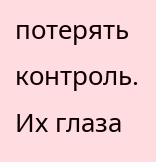потерять контроль. Их глаза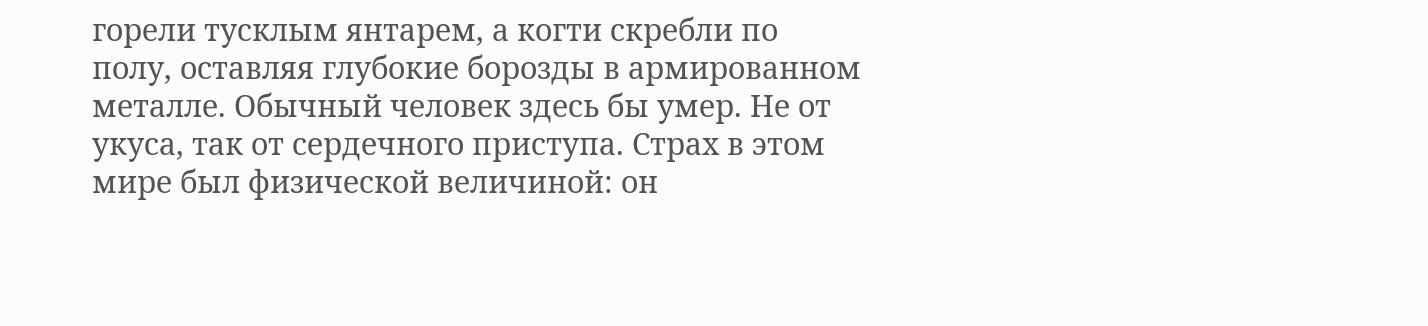горели тусклым янтарем, а когти скребли по полу, оставляя глубокие борозды в армированном металле. Обычный человек здесь бы умер. Не от укуса, так от сердечного приступа. Страх в этом мире был физической величиной: он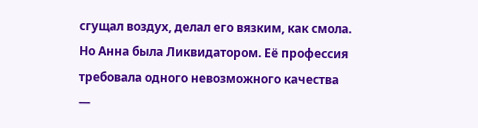сгущал воздух, делал его вязким, как смола. Но Анна была Ликвидатором. Её профессия требовала одного невозможного качества —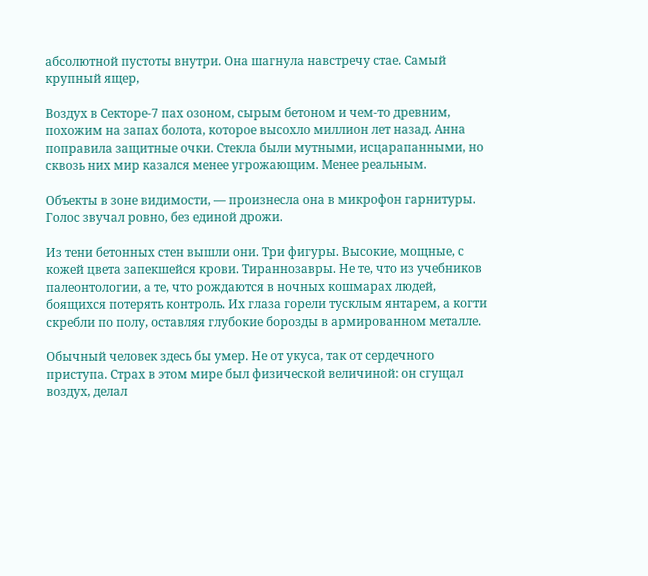абсолютной пустоты внутри. Она шагнула навстречу стае. Самый крупный ящер,

Воздух в Секторе-7 пах озоном, сырым бетоном и чем-то древним, похожим на запах болота, которое высохло миллион лет назад. Анна поправила защитные очки. Стекла были мутными, исцарапанными, но сквозь них мир казался менее угрожающим. Менее реальным.

Объекты в зоне видимости, — произнесла она в микрофон гарнитуры. Голос звучал ровно, без единой дрожи.

Из тени бетонных стен вышли они. Три фигуры. Высокие, мощные, с кожей цвета запекшейся крови. Тираннозавры. Не те, что из учебников палеонтологии, а те, что рождаются в ночных кошмарах людей, боящихся потерять контроль. Их глаза горели тусклым янтарем, а когти скребли по полу, оставляя глубокие борозды в армированном металле.

Обычный человек здесь бы умер. Не от укуса, так от сердечного приступа. Страх в этом мире был физической величиной: он сгущал воздух, делал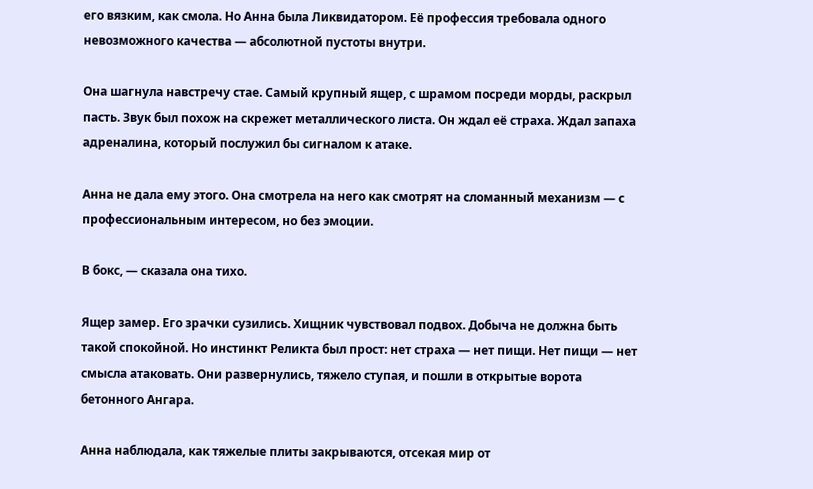его вязким, как смола. Но Анна была Ликвидатором. Её профессия требовала одного невозможного качества — абсолютной пустоты внутри.

Она шагнула навстречу стае. Самый крупный ящер, с шрамом посреди морды, раскрыл пасть. Звук был похож на скрежет металлического листа. Он ждал её страха. Ждал запаха адреналина, который послужил бы сигналом к атаке.

Анна не дала ему этого. Она смотрела на него как смотрят на сломанный механизм — с профессиональным интересом, но без эмоции.

В бокс, — сказала она тихо.

Ящер замер. Его зрачки сузились. Хищник чувствовал подвох. Добыча не должна быть такой спокойной. Но инстинкт Реликта был прост: нет страха — нет пищи. Нет пищи — нет смысла атаковать. Они развернулись, тяжело ступая, и пошли в открытые ворота бетонного Ангара.

Анна наблюдала, как тяжелые плиты закрываются, отсекая мир от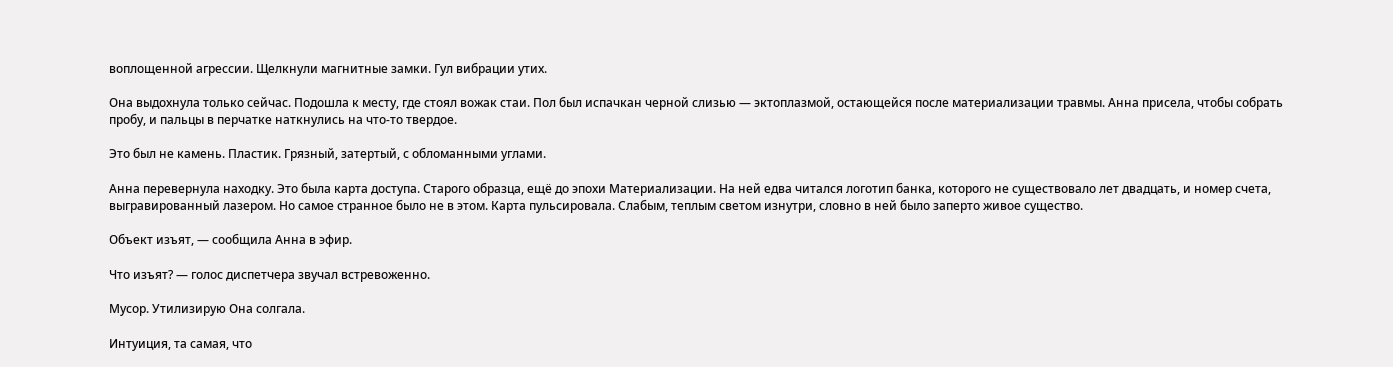воплощенной агрессии. Щелкнули магнитные замки. Гул вибрации утих.

Она выдохнула только сейчас. Подошла к месту, где стоял вожак стаи. Пол был испачкан черной слизью — эктоплазмой, остающейся после материализации травмы. Анна присела, чтобы собрать пробу, и пальцы в перчатке наткнулись на что-то твердое.

Это был не камень. Пластик. Грязный, затертый, с обломанными углами.

Анна перевернула находку. Это была карта доступа. Старого образца, ещё до эпохи Материализации. На ней едва читался логотип банка, которого не существовало лет двадцать, и номер счета, выгравированный лазером. Но самое странное было не в этом. Карта пульсировала. Слабым, теплым светом изнутри, словно в ней было заперто живое существо.

Объект изъят, — сообщила Анна в эфир.

Что изъят? — голос диспетчера звучал встревоженно.

Мусор. Утилизирую Она солгала.

Интуиция, та самая, что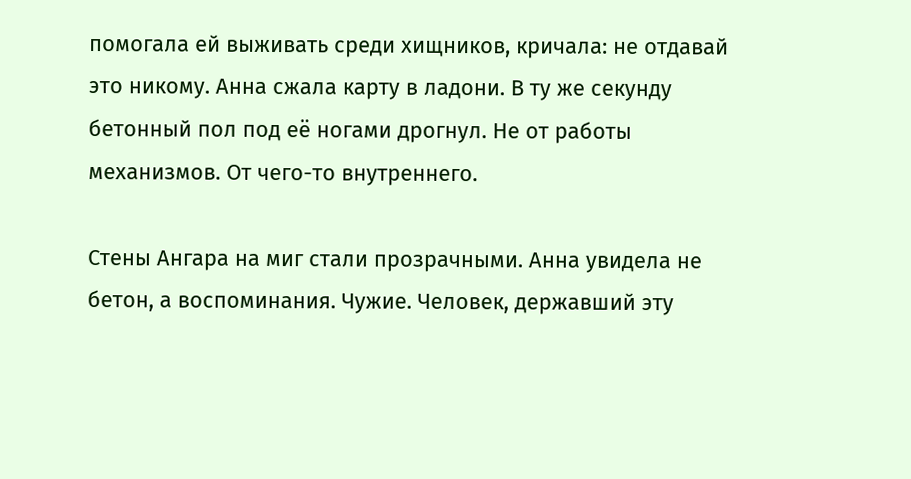помогала ей выживать среди хищников, кричала: не отдавай это никому. Анна сжала карту в ладони. В ту же секунду бетонный пол под её ногами дрогнул. Не от работы механизмов. От чего-то внутреннего.

Стены Ангара на миг стали прозрачными. Анна увидела не бетон, а воспоминания. Чужие. Человек, державший эту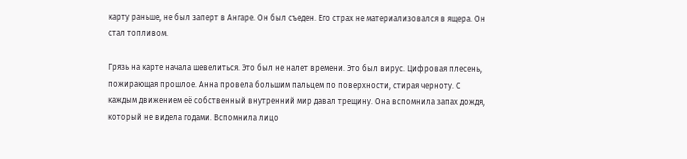карту раньше, не был заперт в Ангаре. Он был съеден. Его страх не материализовался в ящера. Он стал топливом.

Грязь на карте начала шевелиться. Это был не налет времени. Это был вирус. Цифровая плесень, пожирающая прошлое. Анна провела большим пальцем по поверхности, стирая черноту. С каждым движением её собственный внутренний мир давал трещину. Она вспомнила запах дождя, который не видела годами. Вспомнила лицо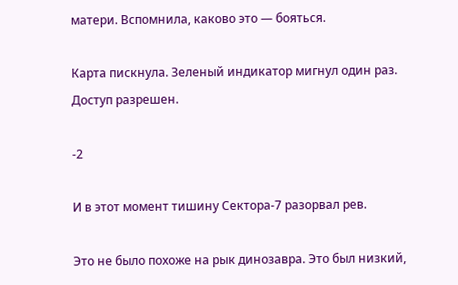матери. Вспомнила, каково это — бояться.

Карта пискнула. Зеленый индикатор мигнул один раз. Доступ разрешен.

-2

И в этот момент тишину Сектора-7 разорвал рев.

Это не было похоже на рык динозавра. Это был низкий,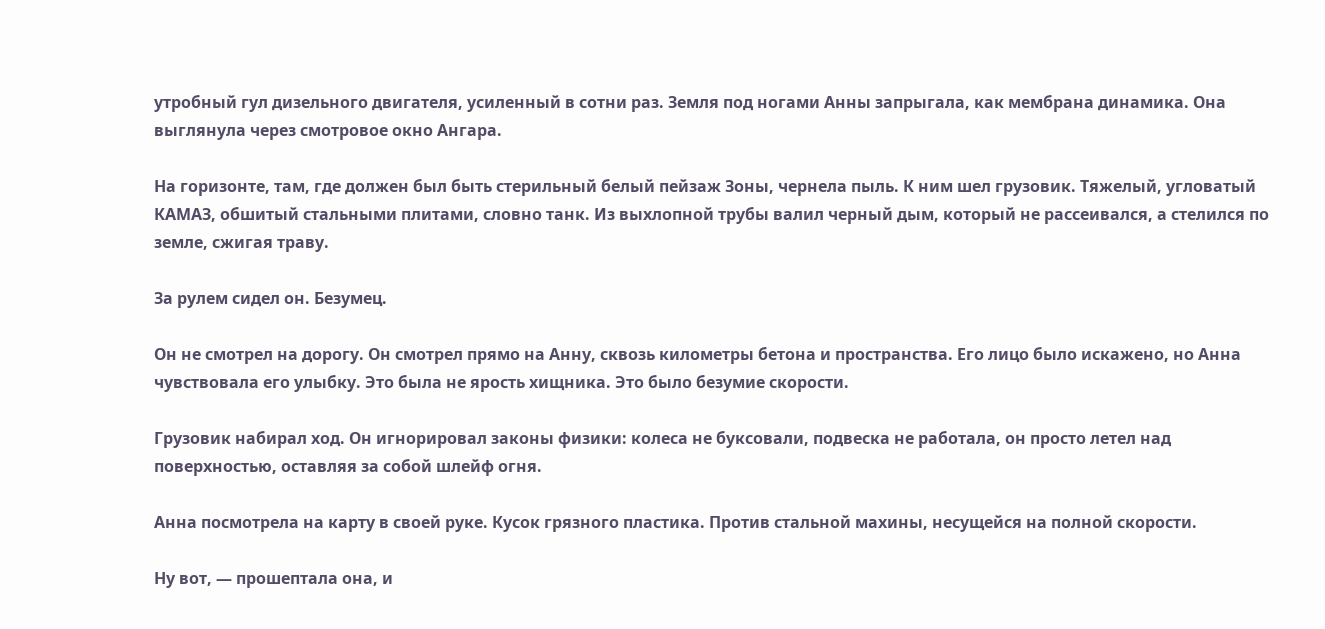утробный гул дизельного двигателя, усиленный в сотни раз. Земля под ногами Анны запрыгала, как мембрана динамика. Она выглянула через смотровое окно Ангара.

На горизонте, там, где должен был быть стерильный белый пейзаж Зоны, чернела пыль. К ним шел грузовик. Тяжелый, угловатый КАМАЗ, обшитый стальными плитами, словно танк. Из выхлопной трубы валил черный дым, который не рассеивался, а стелился по земле, сжигая траву.

За рулем сидел он. Безумец.

Он не смотрел на дорогу. Он смотрел прямо на Анну, сквозь километры бетона и пространства. Его лицо было искажено, но Анна чувствовала его улыбку. Это была не ярость хищника. Это было безумие скорости.

Грузовик набирал ход. Он игнорировал законы физики: колеса не буксовали, подвеска не работала, он просто летел над поверхностью, оставляя за собой шлейф огня.

Анна посмотрела на карту в своей руке. Кусок грязного пластика. Против стальной махины, несущейся на полной скорости.

Ну вот, — прошептала она, и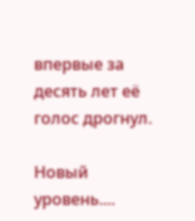впервые за десять лет её голос дрогнул.

Новый уровень....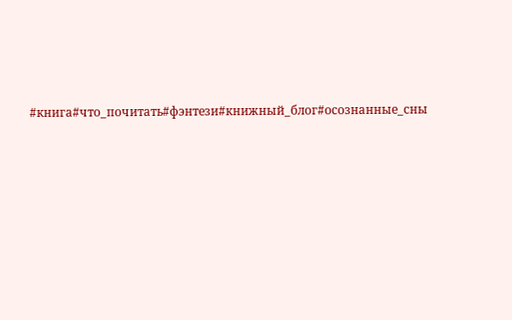#книга#что_почитать#фэнтези#книжный_блог#осознанные_сны